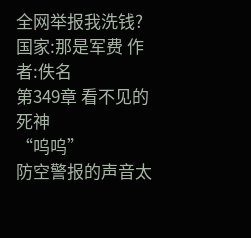全网举报我洗钱?国家:那是军费 作者:佚名
第349章 看不见的死神
“呜呜”
防空警报的声音太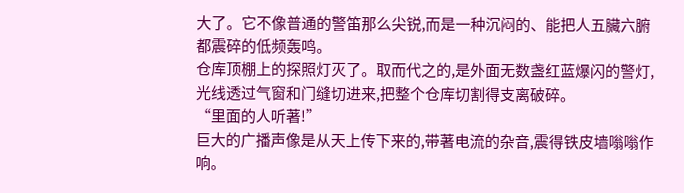大了。它不像普通的警笛那么尖锐,而是一种沉闷的、能把人五臟六腑都震碎的低频轰鸣。
仓库顶棚上的探照灯灭了。取而代之的,是外面无数盏红蓝爆闪的警灯,光线透过气窗和门缝切进来,把整个仓库切割得支离破碎。
“里面的人听著!”
巨大的广播声像是从天上传下来的,带著电流的杂音,震得铁皮墙嗡嗡作响。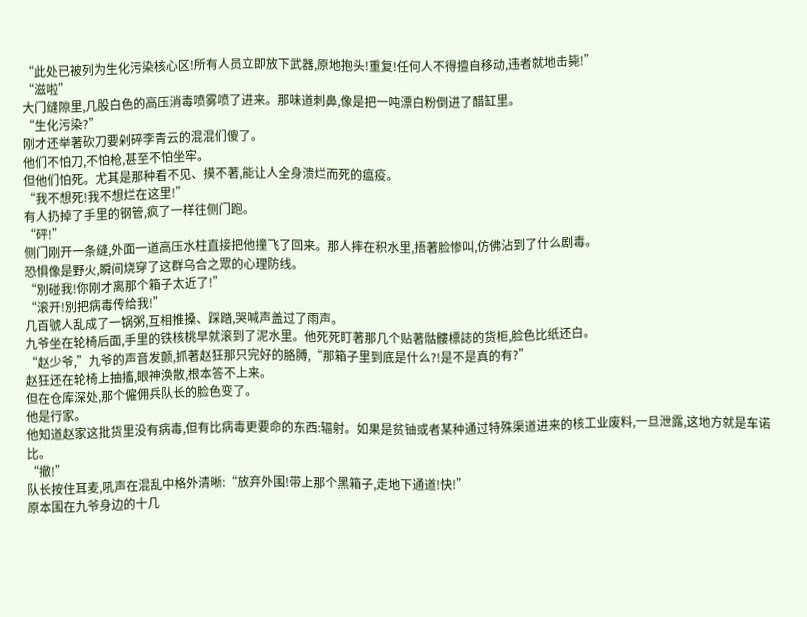“此处已被列为生化污染核心区!所有人员立即放下武器,原地抱头!重复!任何人不得擅自移动,违者就地击毙!”
“滋啦”
大门缝隙里,几股白色的高压消毒喷雾喷了进来。那味道刺鼻,像是把一吨漂白粉倒进了醋缸里。
“生化污染?”
刚才还举著砍刀要剁碎李青云的混混们傻了。
他们不怕刀,不怕枪,甚至不怕坐牢。
但他们怕死。尤其是那种看不见、摸不著,能让人全身溃烂而死的瘟疫。
“我不想死!我不想烂在这里!”
有人扔掉了手里的钢管,疯了一样往侧门跑。
“砰!”
侧门刚开一条缝,外面一道高压水柱直接把他撞飞了回来。那人摔在积水里,捂著脸惨叫,仿佛沾到了什么剧毒。
恐惧像是野火,瞬间烧穿了这群乌合之眾的心理防线。
“別碰我!你刚才离那个箱子太近了!”
“滚开!別把病毒传给我!”
几百號人乱成了一锅粥,互相推搡、踩踏,哭喊声盖过了雨声。
九爷坐在轮椅后面,手里的铁核桃早就滚到了泥水里。他死死盯著那几个贴著骷髏標誌的货柜,脸色比纸还白。
“赵少爷,”九爷的声音发颤,抓著赵狂那只完好的胳膊,“那箱子里到底是什么?!是不是真的有?”
赵狂还在轮椅上抽搐,眼神涣散,根本答不上来。
但在仓库深处,那个僱佣兵队长的脸色变了。
他是行家。
他知道赵家这批货里没有病毒,但有比病毒更要命的东西:辐射。如果是贫铀或者某种通过特殊渠道进来的核工业废料,一旦泄露,这地方就是车诺比。
“撤!”
队长按住耳麦,吼声在混乱中格外清晰:“放弃外围!带上那个黑箱子,走地下通道!快!”
原本围在九爷身边的十几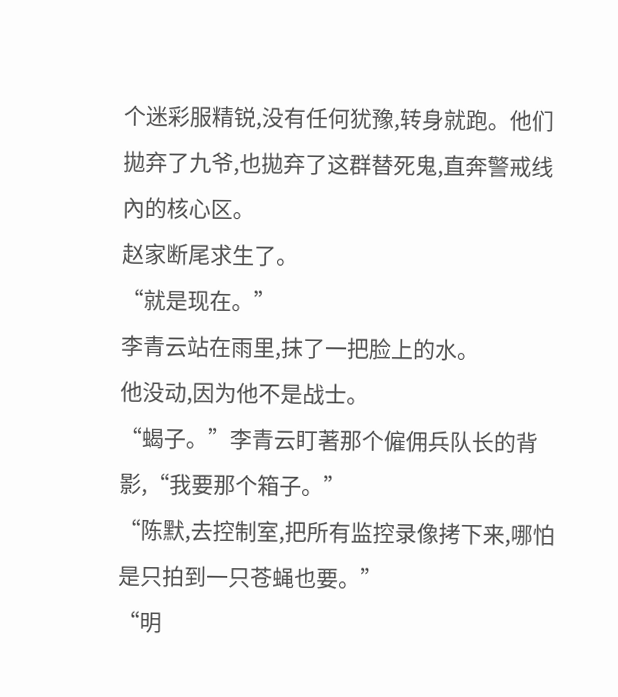个迷彩服精锐,没有任何犹豫,转身就跑。他们拋弃了九爷,也拋弃了这群替死鬼,直奔警戒线內的核心区。
赵家断尾求生了。
“就是现在。”
李青云站在雨里,抹了一把脸上的水。
他没动,因为他不是战士。
“蝎子。”李青云盯著那个僱佣兵队长的背影,“我要那个箱子。”
“陈默,去控制室,把所有监控录像拷下来,哪怕是只拍到一只苍蝇也要。”
“明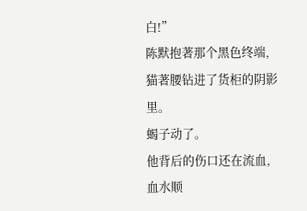白!”
陈默抱著那个黑色终端,猫著腰钻进了货柜的阴影里。
蝎子动了。
他背后的伤口还在流血,血水顺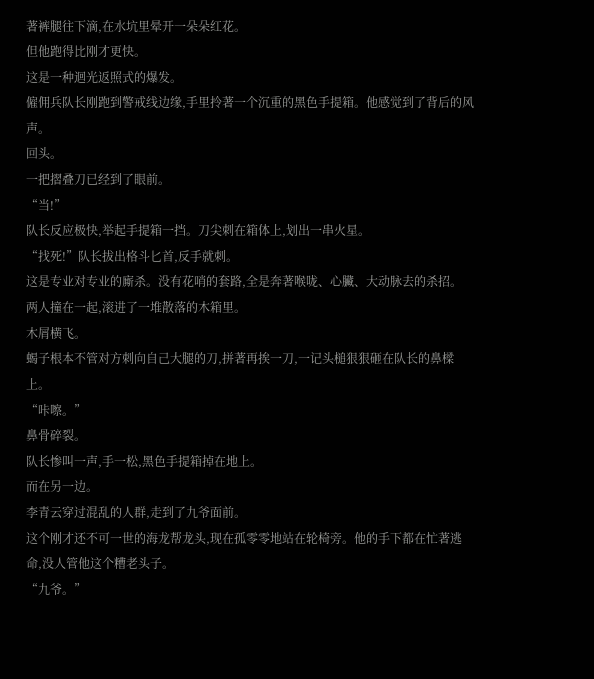著裤腿往下滴,在水坑里晕开一朵朵红花。
但他跑得比刚才更快。
这是一种迴光返照式的爆发。
僱佣兵队长刚跑到警戒线边缘,手里拎著一个沉重的黑色手提箱。他感觉到了背后的风声。
回头。
一把摺叠刀已经到了眼前。
“当!”
队长反应极快,举起手提箱一挡。刀尖刺在箱体上,划出一串火星。
“找死!”队长拔出格斗匕首,反手就刺。
这是专业对专业的廝杀。没有花哨的套路,全是奔著喉咙、心臟、大动脉去的杀招。
两人撞在一起,滚进了一堆散落的木箱里。
木屑横飞。
蝎子根本不管对方刺向自己大腿的刀,拼著再挨一刀,一记头槌狠狠砸在队长的鼻樑上。
“咔嚓。”
鼻骨碎裂。
队长惨叫一声,手一松,黑色手提箱掉在地上。
而在另一边。
李青云穿过混乱的人群,走到了九爷面前。
这个刚才还不可一世的海龙帮龙头,现在孤零零地站在轮椅旁。他的手下都在忙著逃命,没人管他这个糟老头子。
“九爷。”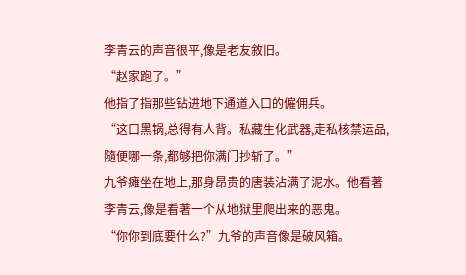李青云的声音很平,像是老友敘旧。
“赵家跑了。”
他指了指那些钻进地下通道入口的僱佣兵。
“这口黑锅,总得有人背。私藏生化武器,走私核禁运品,隨便哪一条,都够把你满门抄斩了。”
九爷瘫坐在地上,那身昂贵的唐装沾满了泥水。他看著李青云,像是看著一个从地狱里爬出来的恶鬼。
“你你到底要什么?”九爷的声音像是破风箱。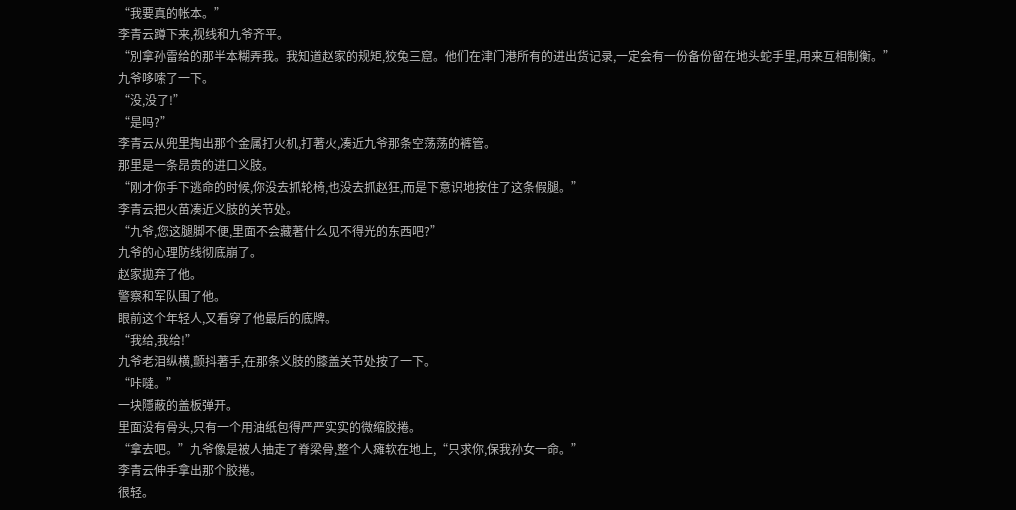“我要真的帐本。”
李青云蹲下来,视线和九爷齐平。
“別拿孙雷给的那半本糊弄我。我知道赵家的规矩,狡兔三窟。他们在津门港所有的进出货记录,一定会有一份备份留在地头蛇手里,用来互相制衡。”
九爷哆嗦了一下。
“没,没了!”
“是吗?”
李青云从兜里掏出那个金属打火机,打著火,凑近九爷那条空荡荡的裤管。
那里是一条昂贵的进口义肢。
“刚才你手下逃命的时候,你没去抓轮椅,也没去抓赵狂,而是下意识地按住了这条假腿。”
李青云把火苗凑近义肢的关节处。
“九爷,您这腿脚不便,里面不会藏著什么见不得光的东西吧?”
九爷的心理防线彻底崩了。
赵家拋弃了他。
警察和军队围了他。
眼前这个年轻人,又看穿了他最后的底牌。
“我给,我给!”
九爷老泪纵横,颤抖著手,在那条义肢的膝盖关节处按了一下。
“咔噠。”
一块隱蔽的盖板弹开。
里面没有骨头,只有一个用油纸包得严严实实的微缩胶捲。
“拿去吧。”九爷像是被人抽走了脊梁骨,整个人瘫软在地上,“只求你,保我孙女一命。”
李青云伸手拿出那个胶捲。
很轻。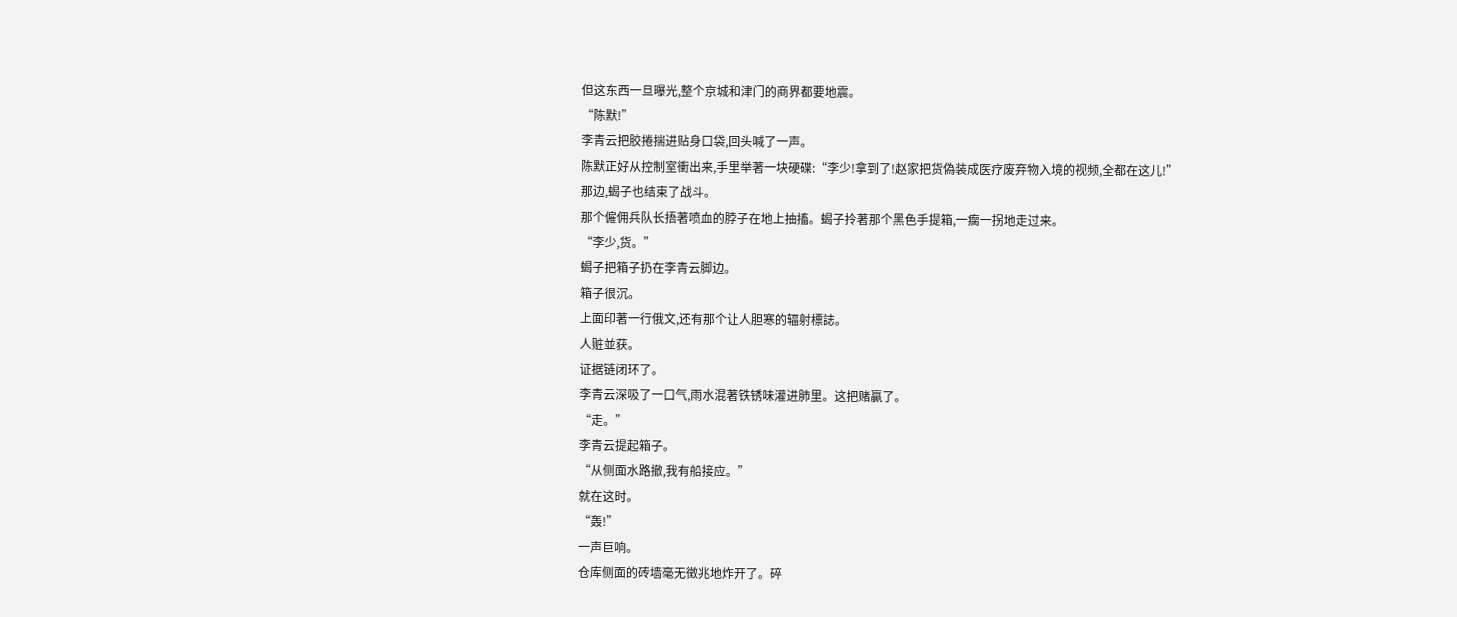但这东西一旦曝光,整个京城和津门的商界都要地震。
“陈默!”
李青云把胶捲揣进贴身口袋,回头喊了一声。
陈默正好从控制室衝出来,手里举著一块硬碟:“李少!拿到了!赵家把货偽装成医疗废弃物入境的视频,全都在这儿!”
那边,蝎子也结束了战斗。
那个僱佣兵队长捂著喷血的脖子在地上抽搐。蝎子拎著那个黑色手提箱,一瘸一拐地走过来。
“李少,货。”
蝎子把箱子扔在李青云脚边。
箱子很沉。
上面印著一行俄文,还有那个让人胆寒的辐射標誌。
人赃並获。
证据链闭环了。
李青云深吸了一口气,雨水混著铁锈味灌进肺里。这把赌贏了。
“走。”
李青云提起箱子。
“从侧面水路撤,我有船接应。”
就在这时。
“轰!”
一声巨响。
仓库侧面的砖墙毫无徵兆地炸开了。碎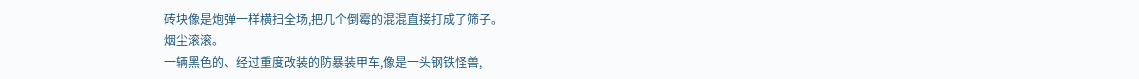砖块像是炮弹一样横扫全场,把几个倒霉的混混直接打成了筛子。
烟尘滚滚。
一辆黑色的、经过重度改装的防暴装甲车,像是一头钢铁怪兽,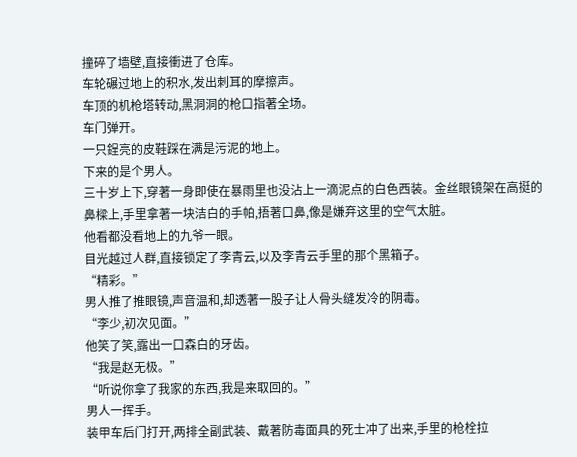撞碎了墙壁,直接衝进了仓库。
车轮碾过地上的积水,发出刺耳的摩擦声。
车顶的机枪塔转动,黑洞洞的枪口指著全场。
车门弹开。
一只鋥亮的皮鞋踩在满是污泥的地上。
下来的是个男人。
三十岁上下,穿著一身即使在暴雨里也没沾上一滴泥点的白色西装。金丝眼镜架在高挺的鼻樑上,手里拿著一块洁白的手帕,捂著口鼻,像是嫌弃这里的空气太脏。
他看都没看地上的九爷一眼。
目光越过人群,直接锁定了李青云,以及李青云手里的那个黑箱子。
“精彩。”
男人推了推眼镜,声音温和,却透著一股子让人骨头缝发冷的阴毒。
“李少,初次见面。”
他笑了笑,露出一口森白的牙齿。
“我是赵无极。”
“听说你拿了我家的东西,我是来取回的。”
男人一挥手。
装甲车后门打开,两排全副武装、戴著防毒面具的死士冲了出来,手里的枪栓拉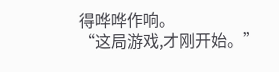得哗哗作响。
“这局游戏,才刚开始。”